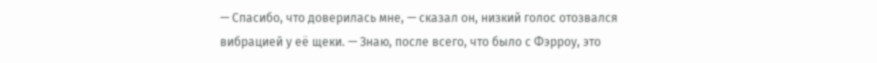— Спасибо, что доверилась мне, — сказал он, низкий голос отозвался вибрацией у её щеки. — Знаю, после всего, что было с Фэрроу, это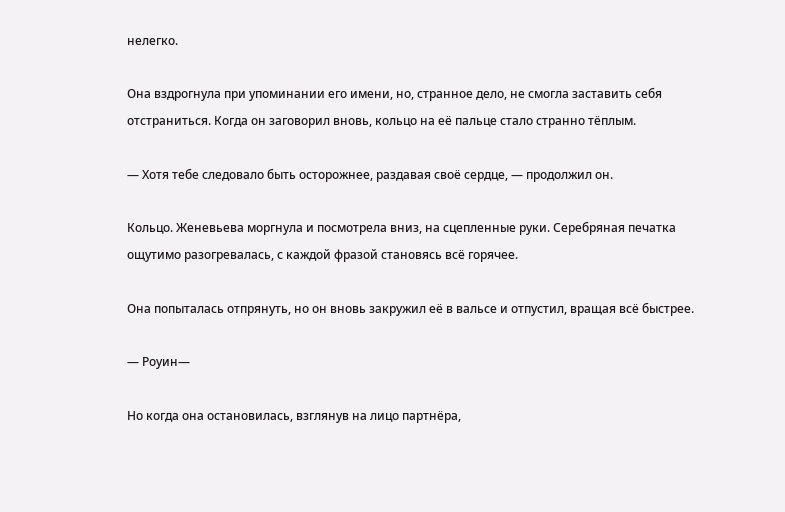нелегко.

Она вздрогнула при упоминании его имени, но, странное дело, не смогла заставить себя отстраниться. Когда он заговорил вновь, кольцо на её пальце стало странно тёплым.

— Хотя тебе следовало быть осторожнее, раздавая своё сердце, — продолжил он.

Кольцо. Женевьева моргнула и посмотрела вниз, на сцепленные руки. Серебряная печатка ощутимо разогревалась, с каждой фразой становясь всё горячее.

Она попыталась отпрянуть, но он вновь закружил её в вальсе и отпустил, вращая всё быстрее.

— Роуин—

Но когда она остановилась, взглянув на лицо партнёра,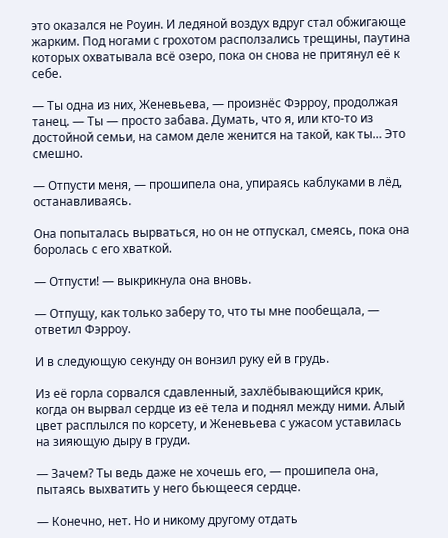это оказался не Роуин. И ледяной воздух вдруг стал обжигающе жарким. Под ногами с грохотом расползались трещины, паутина которых охватывала всё озеро, пока он снова не притянул её к себе.

— Ты одна из них, Женевьева, — произнёс Фэрроу, продолжая танец. — Ты — просто забава. Думать, что я, или кто-то из достойной семьи, на самом деле женится на такой, как ты… Это смешно.

— Отпусти меня, — прошипела она, упираясь каблуками в лёд, останавливаясь.

Она попыталась вырваться, но он не отпускал, смеясь, пока она боролась с его хваткой.

— Отпусти! — выкрикнула она вновь.

— Отпущу, как только заберу то, что ты мне пообещала, — ответил Фэрроу.

И в следующую секунду он вонзил руку ей в грудь.

Из её горла сорвался сдавленный, захлёбывающийся крик, когда он вырвал сердце из её тела и поднял между ними. Алый цвет расплылся по корсету, и Женевьева с ужасом уставилась на зияющую дыру в груди.

— Зачем? Ты ведь даже не хочешь его, — прошипела она, пытаясь выхватить у него бьющееся сердце.

— Конечно, нет. Но и никому другому отдать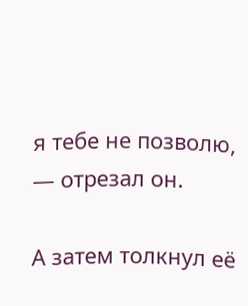я тебе не позволю, — отрезал он.

А затем толкнул её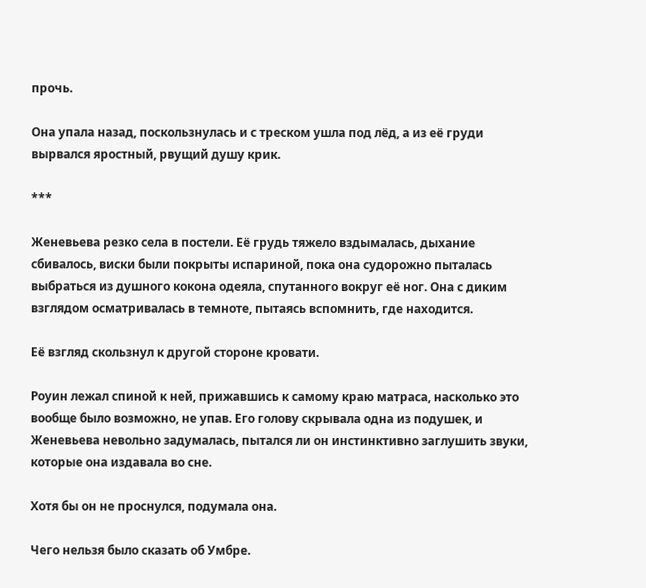прочь.

Она упала назад, поскользнулась и с треском ушла под лёд, а из её груди вырвался яростный, рвущий душу крик.

***

Женевьева резко села в постели. Её грудь тяжело вздымалась, дыхание сбивалось, виски были покрыты испариной, пока она судорожно пыталась выбраться из душного кокона одеяла, спутанного вокруг её ног. Она с диким взглядом осматривалась в темноте, пытаясь вспомнить, где находится.

Её взгляд скользнул к другой стороне кровати.

Роуин лежал спиной к ней, прижавшись к самому краю матраса, насколько это вообще было возможно, не упав. Его голову скрывала одна из подушек, и Женевьева невольно задумалась, пытался ли он инстинктивно заглушить звуки, которые она издавала во сне.

Хотя бы он не проснулся, подумала она.

Чего нельзя было сказать об Умбре.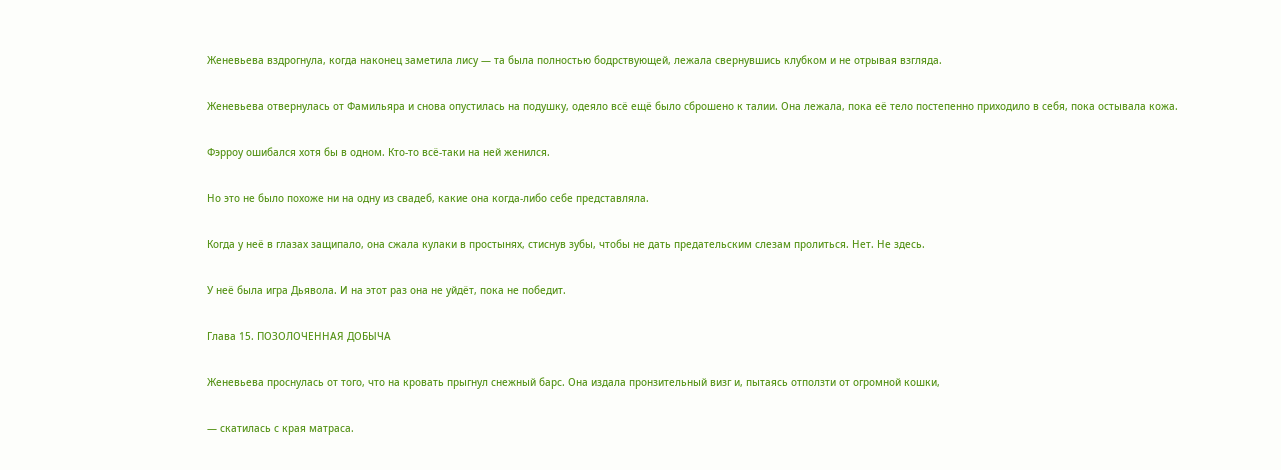Женевьева вздрогнула, когда наконец заметила лису — та была полностью бодрствующей, лежала свернувшись клубком и не отрывая взгляда.

Женевьева отвернулась от Фамильяра и снова опустилась на подушку, одеяло всё ещё было сброшено к талии. Она лежала, пока её тело постепенно приходило в себя, пока остывала кожа.

Фэрроу ошибался хотя бы в одном. Кто-то всё-таки на ней женился.

Но это не было похоже ни на одну из свадеб, какие она когда-либо себе представляла.

Когда у неё в глазах защипало, она сжала кулаки в простынях, стиснув зубы, чтобы не дать предательским слезам пролиться. Нет. Не здесь.

У неё была игра Дьявола. И на этот раз она не уйдёт, пока не победит.

Глава 15. ПОЗОЛОЧЕННАЯ ДОБЫЧА

Женевьева проснулась от того, что на кровать прыгнул снежный барс. Она издала пронзительный визг и, пытаясь отползти от огромной кошки,

— скатилась с края матраса.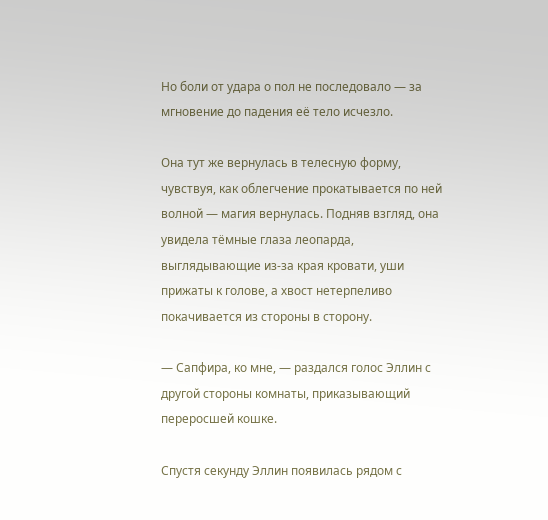Но боли от удара о пол не последовало — за мгновение до падения её тело исчезло.

Она тут же вернулась в телесную форму, чувствуя, как облегчение прокатывается по ней волной — магия вернулась. Подняв взгляд, она увидела тёмные глаза леопарда, выглядывающие из-за края кровати, уши прижаты к голове, а хвост нетерпеливо покачивается из стороны в сторону.

— Сапфира, ко мне, — раздался голос Эллин с другой стороны комнаты, приказывающий переросшей кошке.

Спустя секунду Эллин появилась рядом с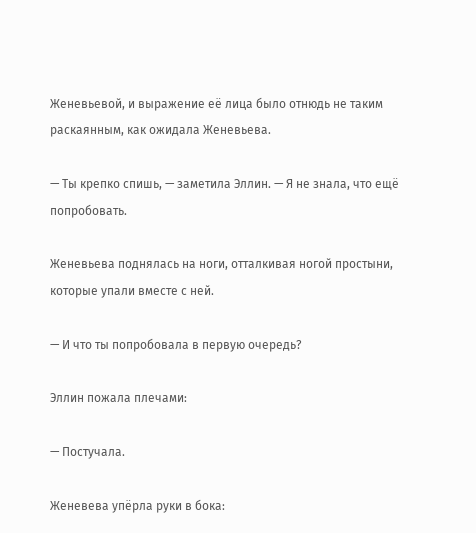Женевьевой, и выражение её лица было отнюдь не таким раскаянным, как ожидала Женевьева.

— Ты крепко спишь, — заметила Эллин. — Я не знала, что ещё попробовать.

Женевьева поднялась на ноги, отталкивая ногой простыни, которые упали вместе с ней.

— И что ты попробовала в первую очередь?

Эллин пожала плечами:

— Постучала.

Женевева упёрла руки в бока: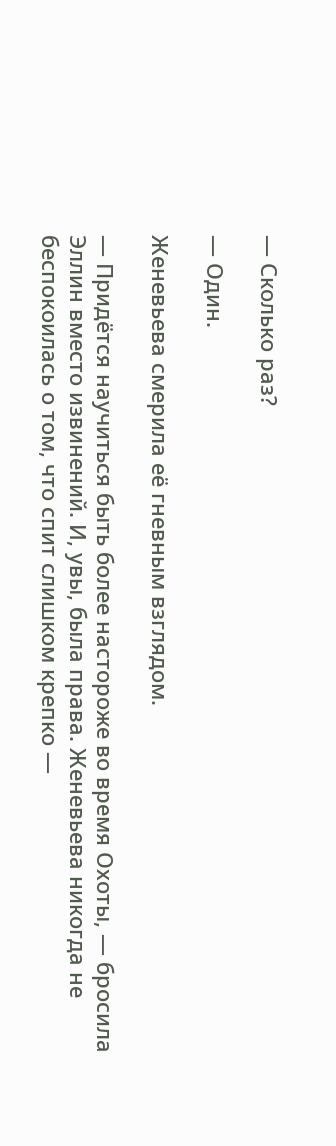— Сколько раз?

— Один.

Женевьева смерила её гневным взглядом.

— Придётся научиться быть более настороже во время Охоты, — бросила Эллин вместо извинений. И, увы, была права. Женевьева никогда не беспокоилась о том, что спит слишком крепко —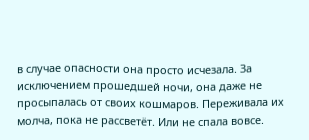в случае опасности она просто исчезала. За исключением прошедшей ночи, она даже не просыпалась от своих кошмаров. Переживала их молча, пока не рассветёт. Или не спала вовсе.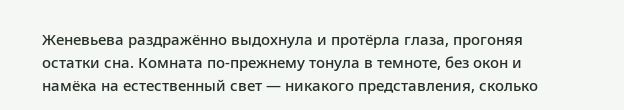Женевьева раздражённо выдохнула и протёрла глаза, прогоняя остатки сна. Комната по-прежнему тонула в темноте, без окон и намёка на естественный свет — никакого представления, сколько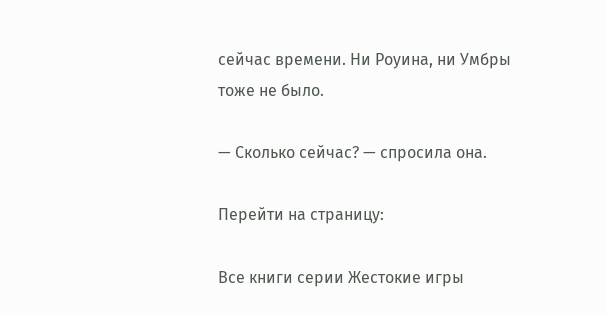сейчас времени. Ни Роуина, ни Умбры тоже не было.

— Сколько сейчас? — спросила она.

Перейти на страницу:

Все книги серии Жестокие игры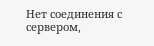Нет соединения с сервером,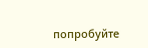попробуйте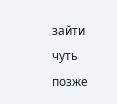зайти чуть позже